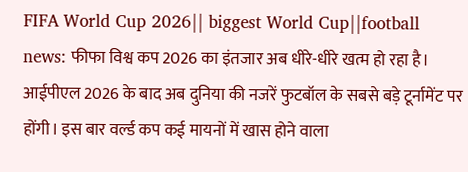FIFA World Cup 2026|| biggest World Cup||football news: फीफा विश्व कप 2026 का इंतजार अब धीरे-धीरे खत्म हो रहा है। आईपीएल 2026 के बाद अब दुनिया की नजरें फुटबॉल के सबसे बड़े टूर्नामेंट पर होंगी। इस बार वर्ल्ड कप कई मायनों में खास होने वाला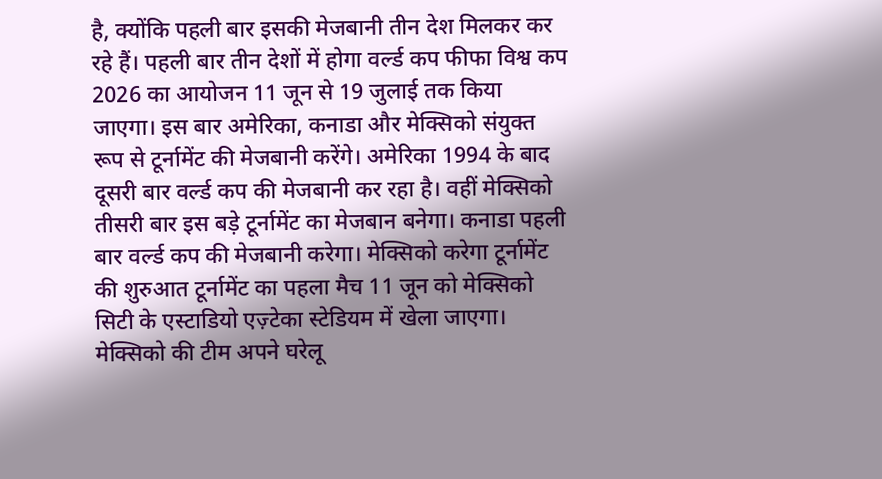है, क्योंकि पहली बार इसकी मेजबानी तीन देश मिलकर कर रहे हैं। पहली बार तीन देशों में होगा वर्ल्ड कप फीफा विश्व कप 2026 का आयोजन 11 जून से 19 जुलाई तक किया जाएगा। इस बार अमेरिका, कनाडा और मेक्सिको संयुक्त रूप से टूर्नामेंट की मेजबानी करेंगे। अमेरिका 1994 के बाद दूसरी बार वर्ल्ड कप की मेजबानी कर रहा है। वहीं मेक्सिको तीसरी बार इस बड़े टूर्नामेंट का मेजबान बनेगा। कनाडा पहली बार वर्ल्ड कप की मेजबानी करेगा। मेक्सिको करेगा टूर्नामेंट की शुरुआत टूर्नामेंट का पहला मैच 11 जून को मेक्सिको सिटी के एस्टाडियो एज़्टेका स्टेडियम में खेला जाएगा। मेक्सिको की टीम अपने घरेलू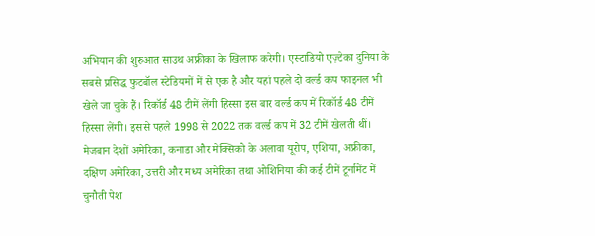अभियान की शुरुआत साउथ अफ्रीका के खिलाफ करेगी। एस्टाडियो एज़्टेका दुनिया के सबसे प्रसिद्ध फुटबॉल स्टेडियमों में से एक है और यहां पहले दो वर्ल्ड कप फाइनल भी खेले जा चुके हैं। रिकॉर्ड 48 टीमें लेंगी हिस्सा इस बार वर्ल्ड कप में रिकॉर्ड 48 टीमें हिस्सा लेंगी। इससे पहले 1998 से 2022 तक वर्ल्ड कप में 32 टीमें खेलती थीं। मेजबान देशों अमेरिका, कनाडा और मेक्सिको के अलावा यूरोप, एशिया, अफ्रीका, दक्षिण अमेरिका, उत्तरी और मध्य अमेरिका तथा ओशिनिया की कई टीमें टूर्नामेंट में चुनौती पेश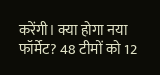करेंगी। क्या होगा नया फॉर्मेट? 48 टीमों को 12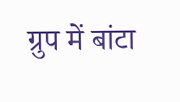ग्रुप में बांटा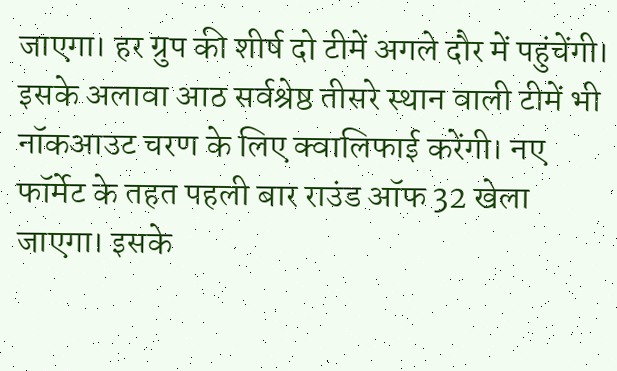जाएगा। हर ग्रुप की शीर्ष दो टीमें अगले दौर में पहुंचेंगी। इसके अलावा आठ सर्वश्रेष्ठ तीसरे स्थान वाली टीमें भी नॉकआउट चरण के लिए क्वालिफाई करेंगी। नए फॉर्मेट के तहत पहली बार राउंड ऑफ 32 खेला जाएगा। इसके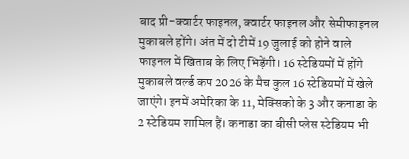बाद प्री-क्वार्टर फाइनल, क्वार्टर फाइनल और सेमीफाइनल मुकाबले होंगे। अंत में दो टीमें 19 जुलाई को होने वाले फाइनल में खिताब के लिए भिड़ेंगी। 16 स्टेडियमों में होंगे मुकाबले वर्ल्ड कप 2026 के मैच कुल 16 स्टेडियमों में खेले जाएंगे। इनमें अमेरिका के 11, मेक्सिको के 3 और कनाडा के 2 स्टेडियम शामिल हैं। कनाडा का बीसी प्लेस स्टेडियम भी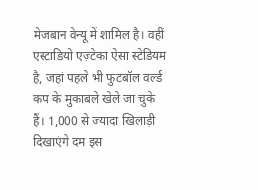मेजबान वेन्यू में शामिल है। वहीं एस्टाडियो एज़्टेका ऐसा स्टेडियम है, जहां पहले भी फुटबॉल वर्ल्ड कप के मुकाबले खेले जा चुके हैं। 1,000 से ज्यादा खिलाड़ी दिखाएंगे दम इस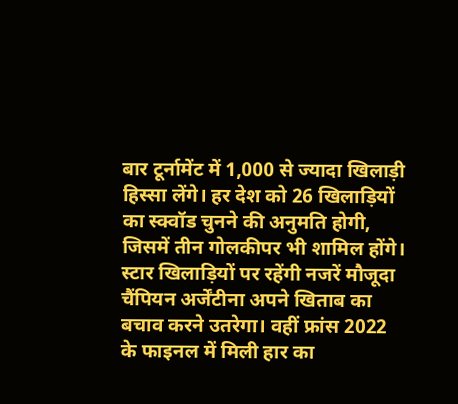बार टूर्नामेंट में 1,000 से ज्यादा खिलाड़ी हिस्सा लेंगे। हर देश को 26 खिलाड़ियों का स्क्वॉड चुनने की अनुमति होगी, जिसमें तीन गोलकीपर भी शामिल होंगे। स्टार खिलाड़ियों पर रहेंगी नजरें मौजूदा चैंपियन अर्जेंटीना अपने खिताब का बचाव करने उतरेगा। वहीं फ्रांस 2022 के फाइनल में मिली हार का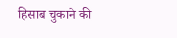हिसाब चुकाने की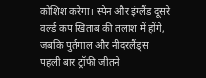कोशिश करेगा। स्पेन और इंग्लैंड दूसरे वर्ल्ड कप खिताब की तलाश में होंगे, जबकि पुर्तगाल और नीदरलैंड्स पहली बार ट्रॉफी जीतने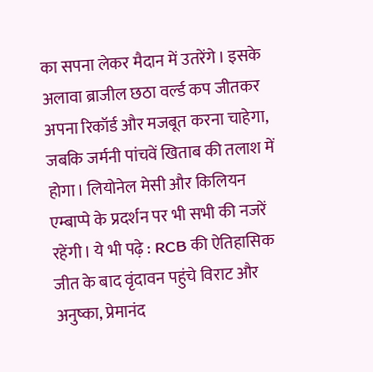का सपना लेकर मैदान में उतरेंगे। इसके अलावा ब्राजील छठा वर्ल्ड कप जीतकर अपना रिकॉर्ड और मजबूत करना चाहेगा, जबकि जर्मनी पांचवें खिताब की तलाश में होगा। लियोनेल मेसी और किलियन एम्बाप्पे के प्रदर्शन पर भी सभी की नजरें रहेंगी। ये भी पढ़े : RCB की ऐतिहासिक जीत के बाद वृंदावन पहुंचे विराट और अनुष्का, प्रेमानंद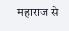महाराज से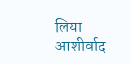लिया आशीर्वाद